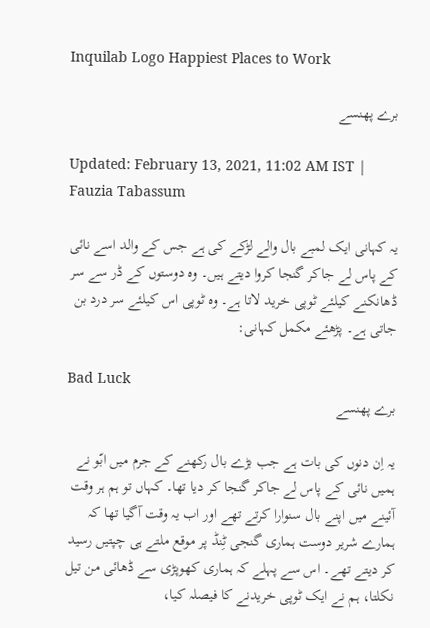Inquilab Logo Happiest Places to Work

برے پھنسے

Updated: February 13, 2021, 11:02 AM IST | Fauzia Tabassum

یہ کہانی ایک لمبے بال والے لڑکے کی ہے جس کے والد اسے نائی کے پاس لے جاکر گنجا کروا دیتے ہیں۔ وہ دوستوں کے ڈر سے سر ڈھانکنے کیلئے ٹوپی خرید لاتا ہے۔ وہ ٹوپی اس کیلئے سر درد بن جاتی ہے۔ پڑھئے مکمل کہانی:

Bad Luck
برے پھنسے

یہ اِن دنوں کی بات ہے جب بڑے بال رکھنے کے جرم میں ابّو نے ہمیں نائی کے پاس لے جاکر گنجا کر دیا تھا۔ کہاں تو ہم ہر وقت آئینے میں اپنے بال سنوارا کرتے تھے اور اب یہ وقت آگیا تھا کہ ہمارے شریر دوست ہماری گنجی ٹِنڈ پر موقع ملتے ہی چپتیں رسید کر دیتے تھے۔ اس سے پہلے کہ ہماری کھوپڑی سے ڈھائی من تیل نکلتا، ہم نے ایک ٹوپی خریدنے کا فیصلہ کیا،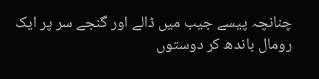چنانچہ پیسے جیب میں ڈالے اور گنجے سر پر ایک رومال باندھ کر دوستوں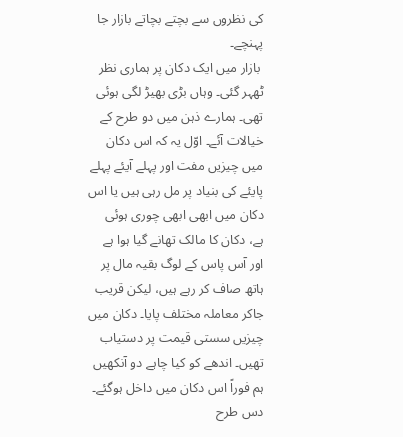کی نظروں سے بچتے بچاتے بازار جا پہنچے۔
 بازار میں ایک دکان پر ہماری نظر ٹھہر گئی۔ وہاں بڑی بھیڑ لگی ہوئی تھی۔ ہمارے ذہن میں دو طرح کے خیالات آئے۔ اوّل یہ کہ اس دکان میں چیزیں مفت اور پہلے آیئے پہلے پایئے کی بنیاد پر مل رہی ہیں یا اس دکان میں ابھی ابھی چوری ہوئی ہے، دکان کا مالک تھانے گیا ہوا ہے اور آس پاس کے لوگ بقیہ مال پر ہاتھ صاف کر رہے ہیں، لیکن قریب جاکر معاملہ مختلف پایا۔ دکان میں چیزیں سستی قیمت پر دستیاب تھیں۔ اندھے کو کیا چاہے دو آنکھیں ہم فوراً اس دکان میں داخل ہوگئے۔ دس طرح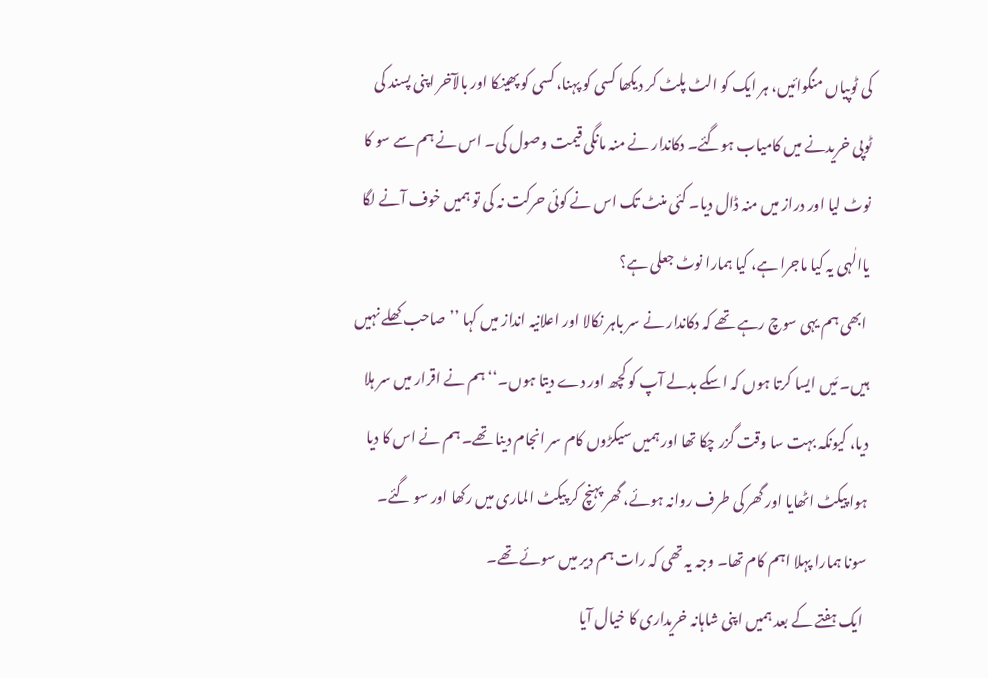کی ٹوپیاں منگوائیں، ہر ایک کو الٹ پلٹ کر دیکھا کسی کو پہنا، کسی کو پھینکا اور بالآخر اپنی پسند کی ٹوپی خریدنے میں کامیاب ہوگئے۔ دکاندار نے منہ مانگی قیمت وصول کی۔ اس نے ہم سے سو کا نوٹ لیا اور دراز میں منہ ڈال دیا۔ کئی منٹ تک اس نے کوئی حرکت نہ کی تو ہمیں خوف آنے لگا یاالٰہی یہ کیا ماجرا ہے، کیا ہمارا نوٹ جعلی ہے؟
 ابھی ہم یہی سوچ رہے تھے کہ دکاندار نے سر باہر نکالا اور اعلانیہ انداز میں کہا ’’صاحب کھلے نہیں ہیں۔ مَیں ایسا کرتا ہوں کہ اسکے بدلے آپ کو کچھ اور دے دیتا ہوں۔‘‘ ہم نے اقرار میں سر ہلا دیا، کیونکہ بہت سا وقت گزر چکا تھا اور ہمیں سیکڑوں کام سر انجام دینا تھے۔ ہم نے اس کا دیا ہوا پیکٹ اٹھایا اور گھر کی طرف روانہ ہوئے، گھر پہنچ کر پیکٹ الماری میں رکھا اور سو گئے۔ سونا ہمارا پہلا اہم کام تھا۔ وجہ یہ تھی کہ رات ہم دیر میں سوئے تھے۔
 ایک ہفتے کے بعد ہمیں اپنی شاہانہ خریداری کا خیال آیا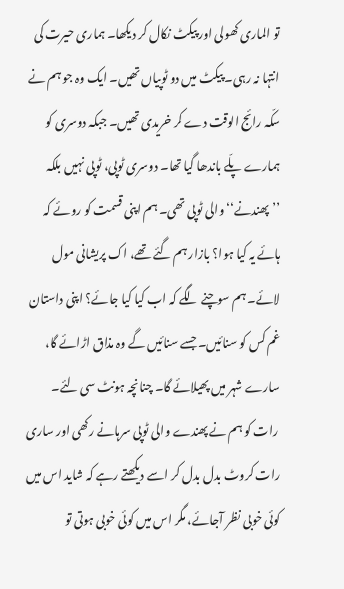تو الماری کھولی اور پیکٹ نکال کر دیکھا۔ ہماری حیرت کی انتہا نہ رہی۔ پیکٹ میں دو ٹوپیاں تھیں۔ ایک وہ جو ہم نے سکّہ رائج الوقت دے کر خریدی تھیں۔ جبکہ دوسری کو ہمارے پلّے باندھا گیا تھا۔ دوسری ٹوپی، ٹوپی نہیں بلکہ ’’پھندنے‘‘ والی ٹوپی تھی۔ ہم اپنی قسمت کو روئے کہ ہائے یہ کیا ہوا؟ بازار ہم گئے تھے، اک پریشانی مول لائے۔ ہم سوچنے لگے کہ اب کیا کیا جائے؟ اپنی داستان غم کس کو سنائیں۔ جسے سنائیں گے وہ مذاق اڑائے گا، سارے شہر میں پھیلائے گا۔ چنانچہ ہونٹ سی لئے۔
 رات کو ہم نے پھندے والی ٹوپی سرہانے رکھی اور ساری رات کروٹ بدل بدل کر اسے دیکھتے رہے کہ شاید اس میں کوئی خوبی نظر آجائے، مگر اس میں کوئی خوبی ہوتی تو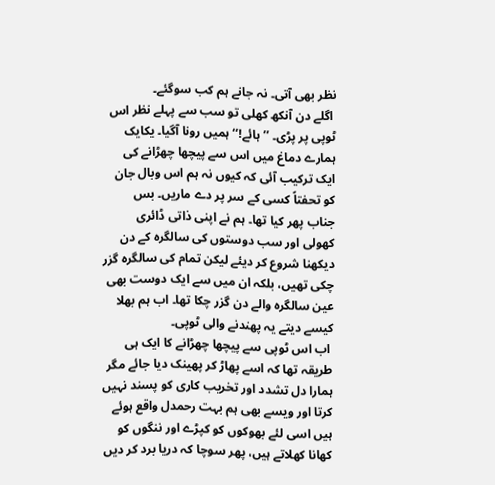نظر بھی آتی۔ نہ جانے ہم کب سوگئے۔
 اگلے دن آنکھ کھلی تو سب سے پہلے نظر اس ٹوپی پر پڑی۔ ’’ہائے!‘‘ ہمیں رونا آگیا۔ یکایک ہمارے دماغ میں اس سے پیچھا چھڑانے کی ایک ترکیب آئی کہ کیوں نہ ہم اس وبال جان کو تحفتاً کسی کے سر پر دے ماریں۔ بس جناب پھر کیا تھا۔ ہم نے اپنی ذاتی ڈائری کھولی اور سب دوستوں کی سالگرہ کے دن دیکھنا شروع کر دیئے لیکن تمام کی سالگرہ گزر چکی تھیں، بلکہ ان میں سے ایک دوست بھی عین سالگرہ والے دن گزر چکا تھا۔ اب ہم بھلا کیسے دیتے یہ پھندنے والی ٹوپی۔
 اب اس ٹوپی سے پیچھا چھڑانے کا ایک ہی طریقہ تھا کہ اسے پھاڑ کر پھینک دیا جائے مگر ہمارا دل تشدد اور تخریب کاری کو پسند نہیں کرتا اور ویسے بھی ہم بہت رحمدل واقع ہوئے ہیں اسی لئے بھوکوں کو کپڑے اور ننگوں کو کھانا کھلاتے ہیں، پھر سوچا کہ دریا برد کر دیں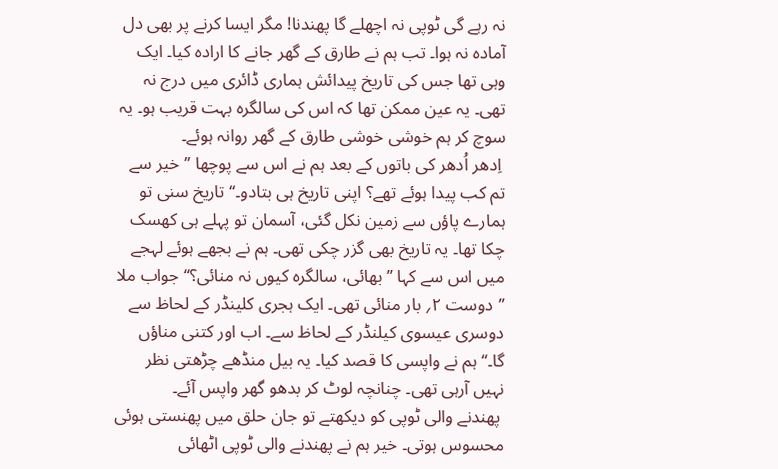نہ رہے گی ٹوپی نہ اچھلے گا پھندنا! مگر ایسا کرنے پر بھی دل آمادہ نہ ہوا۔ تب ہم نے طارق کے گھر جانے کا ارادہ کیا۔ ایک وہی تھا جس کی تاریخ پیدائش ہماری ڈائری میں درج نہ تھی۔ یہ عین ممکن تھا کہ اس کی سالگرہ بہت قریب ہو۔ یہ سوچ کر ہم خوشی خوشی طارق کے گھر روانہ ہوئے۔
 اِدھر اُدھر کی باتوں کے بعد ہم نے اس سے پوچھا ’’خیر سے تم کب پیدا ہوئے تھے؟ اپنی تاریخ ہی بتادو۔‘‘ تاریخ سنی تو ہمارے پاؤں سے زمین نکل گئی، آسمان تو پہلے ہی کھسک چکا تھا۔ یہ تاریخ بھی گزر چکی تھی۔ ہم نے بجھے ہوئے لہجے میں اس سے کہا ’’بھائی، سالگرہ کیوں نہ منائی؟‘‘ جواب ملا ’’دوست ۲؍ بار منائی تھی۔ ایک ہجری کلینڈر کے لحاظ سے دوسری عیسوی کیلنڈر کے لحاظ سے۔ اب اور کتنی مناؤں گا۔‘‘ ہم نے واپسی کا قصد کیا۔ یہ بیل منڈھے چڑھتی نظر نہیں آرہی تھی۔ چنانچہ لوٹ کر بدھو گھر واپس آئے۔
 پھندنے والی ٹوپی کو دیکھتے تو جان حلق میں پھنستی ہوئی محسوس ہوتی۔ خیر ہم نے پھندنے والی ٹوپی اٹھائی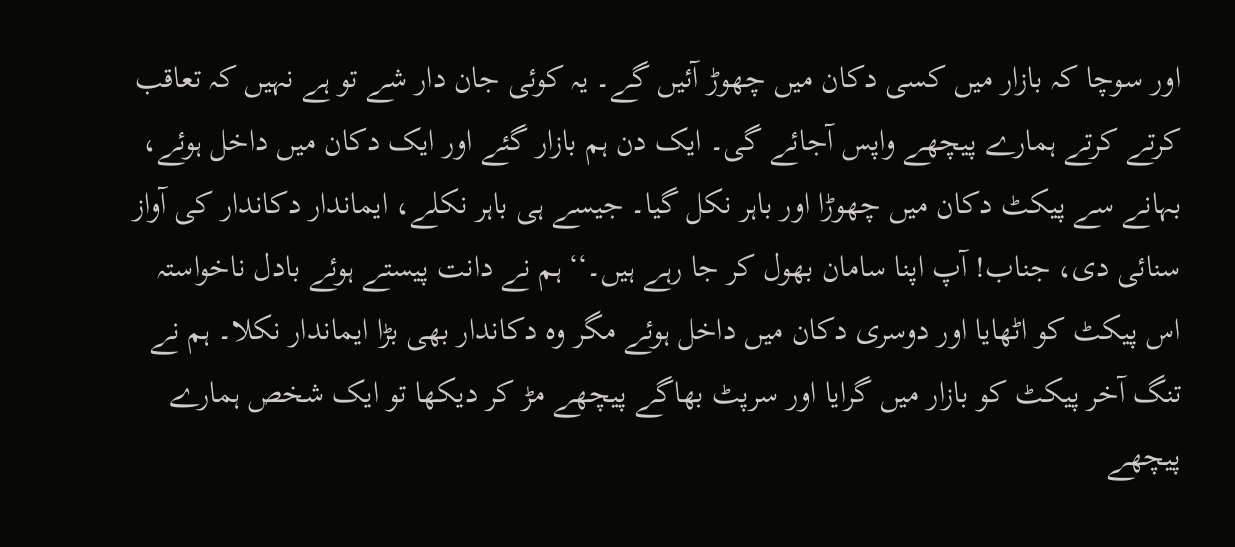اور سوچا کہ بازار میں کسی دکان میں چھوڑ آئیں گے۔ یہ کوئی جان دار شے تو ہے نہیں کہ تعاقب کرتے کرتے ہمارے پیچھے واپس آجائے گی۔ ایک دن ہم بازار گئے اور ایک دکان میں داخل ہوئے، بہانے سے پیکٹ دکان میں چھوڑا اور باہر نکل گیا۔ جیسے ہی باہر نکلے، ایماندار دکاندار کی آواز سنائی دی، جناب! آپ اپنا سامان بھول کر جا رہے ہیں۔‘‘ ہم نے دانت پیستے ہوئے بادل ناخواستہ اس پیکٹ کو اٹھایا اور دوسری دکان میں داخل ہوئے مگر وہ دکاندار بھی بڑا ایماندار نکلا۔ ہم نے تنگ آخر پیکٹ کو بازار میں گرایا اور سرپٹ بھاگے پیچھے مڑ کر دیکھا تو ایک شخص ہمارے پیچھے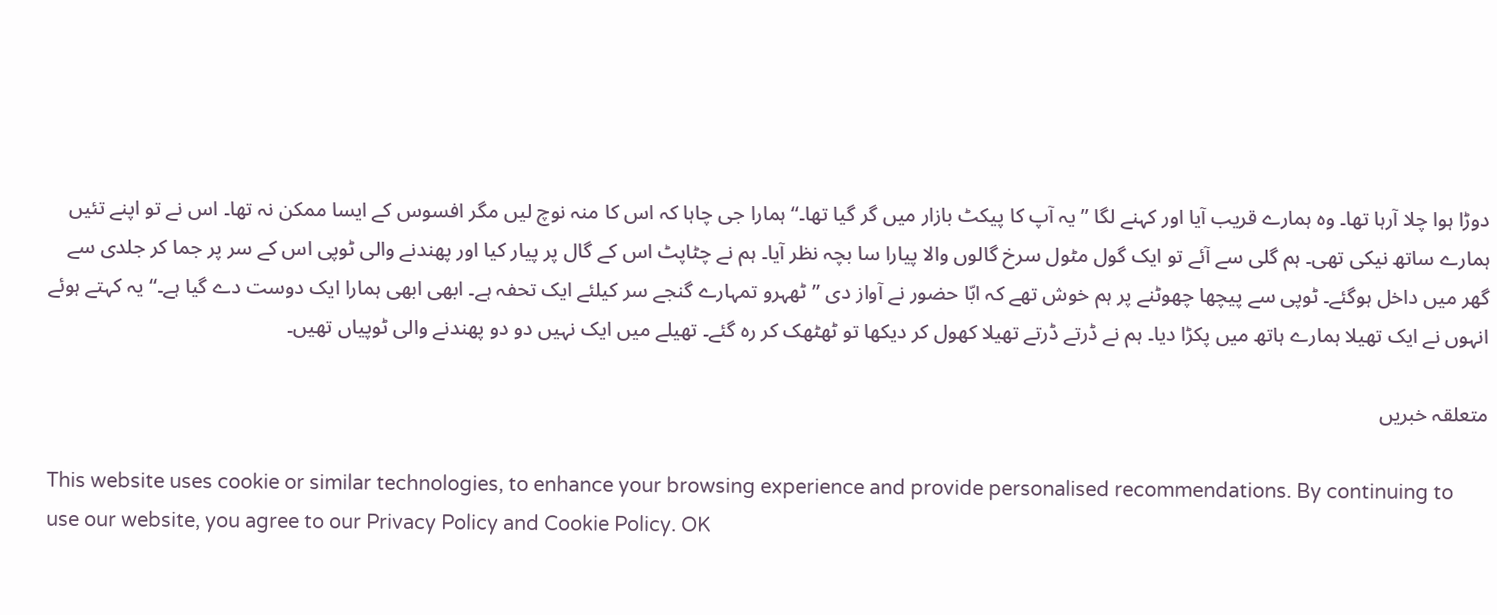دوڑا ہوا چلا آرہا تھا۔ وہ ہمارے قریب آیا اور کہنے لگا ’’یہ آپ کا پیکٹ بازار میں گر گیا تھا۔‘‘ ہمارا جی چاہا کہ اس کا منہ نوچ لیں مگر افسوس کے ایسا ممکن نہ تھا۔ اس نے تو اپنے تئیں ہمارے ساتھ نیکی تھی۔ ہم گلی سے آئے تو ایک گول مٹول سرخ گالوں والا پیارا سا بچہ نظر آیا۔ ہم نے چٹاپٹ اس کے گال پر پیار کیا اور پھندنے والی ٹوپی اس کے سر پر جما کر جلدی سے گھر میں داخل ہوگئے۔ ٹوپی سے پیچھا چھوٹنے پر ہم خوش تھے کہ ابّا حضور نے آواز دی ’’ٹھہرو تمہارے گنجے سر کیلئے ایک تحفہ ہے۔ ابھی ابھی ہمارا ایک دوست دے گیا ہے۔‘‘ یہ کہتے ہوئے انہوں نے ایک تھیلا ہمارے ہاتھ میں پکڑا دیا۔ ہم نے ڈرتے ڈرتے تھیلا کھول کر دیکھا تو ٹھٹھک کر رہ گئے۔ تھیلے میں ایک نہیں دو دو پھندنے والی ٹوپیاں تھیں۔

متعلقہ خبریں

This website uses cookie or similar technologies, to enhance your browsing experience and provide personalised recommendations. By continuing to use our website, you agree to our Privacy Policy and Cookie Policy. OK